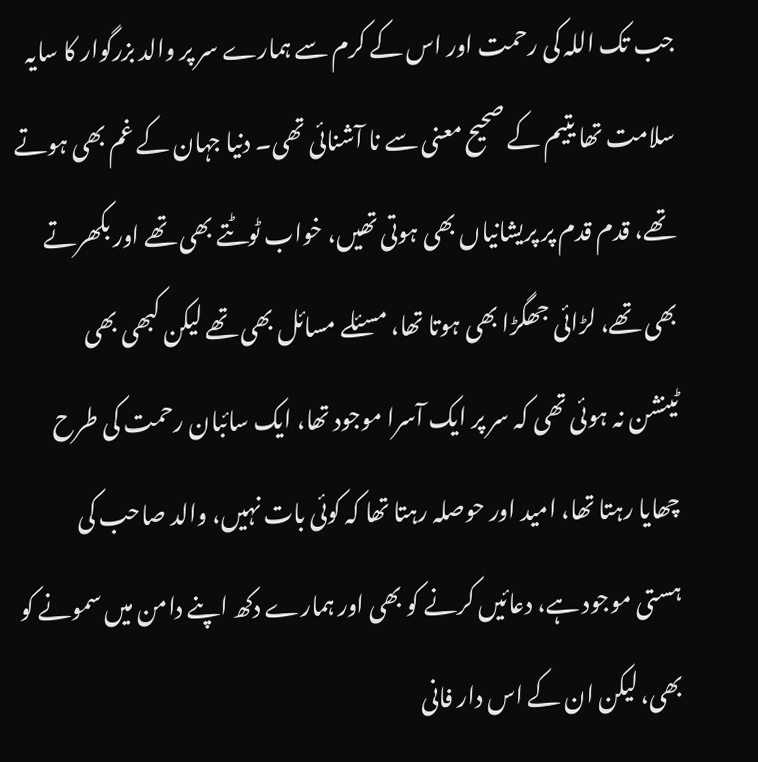جب تک اللہ کی رحمت اور اس کے کرم سے ہمارے سر پر والد بزرگوار کا سایہ
سلامت تھا یتیم کے صحیح معنی سے نا آشنائی تھی۔ دنیا جہان کے غم بھی ہوتے
تھے، قدم قدم پر پریشانیاں بھی ہوتی تھیں، خواب ٹوٹتے بھی تھے اور بکھرتے
بھی تھے، لڑائی جھگڑا بھی ہوتا تھا، مسئلے مسائل بھی تھے لیکن کبھی بھی
ٹینشن نہ ہوئی تھی کہ سر پر ایک آسرا موجود تھا، ایک سائبان رحمت کی طرح
چھایا رہتا تھا، امید اور حوصلہ رہتا تھا کہ کوئی بات نہیں، والد صاحب کی
ہستی موجود ہے، دعائیں کرنے کو بھی اور ہمارے دکھ اپنے دامن میں سمونے کو
بھی، لیکن ان کے اس دار فانی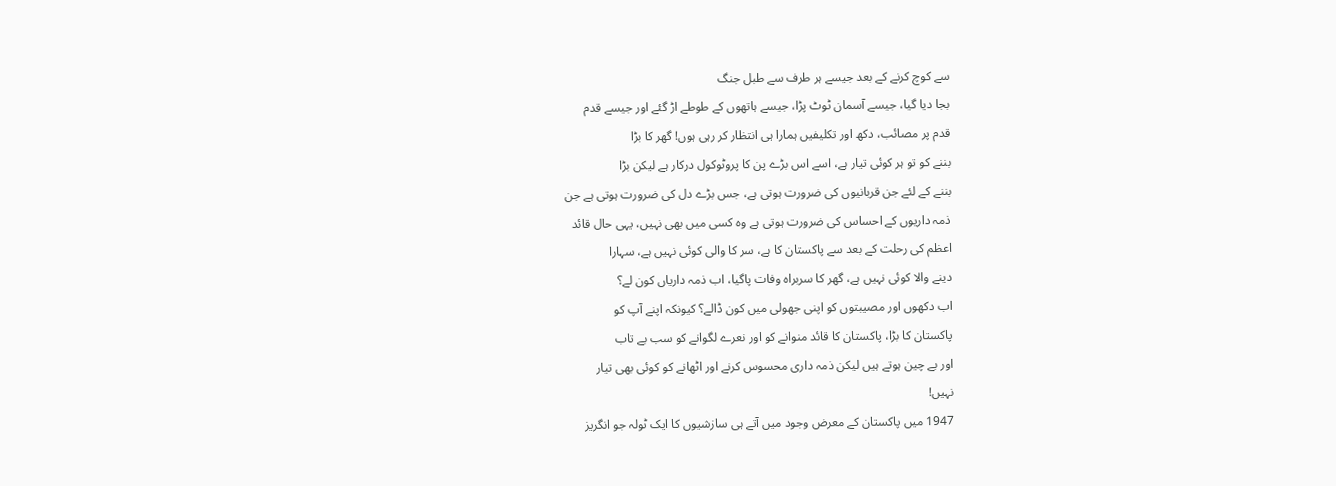سے کوچ کرنے کے بعد جیسے ہر طرف سے طبل جنگ
بجا دیا گیا، جیسے آسمان ٹوٹ پڑا، جیسے ہاتھوں کے طوطے اڑ گئے اور جیسے قدم
قدم پر مصائب، دکھ اور تکلیفیں ہمارا ہی انتظار کر رہی ہوں! گھر کا بڑا
بننے کو تو ہر کوئی تیار ہے، اسے اس بڑے پن کا پروٹوکول درکار ہے لیکن بڑا
بننے کے لئے جن قربانیوں کی ضرورت ہوتی ہے، جس بڑے دل کی ضرورت ہوتی ہے جن
ذمہ داریوں کے احساس کی ضرورت ہوتی ہے وہ کسی میں بھی نہیں، یہی حال قائد
اعظم کی رحلت کے بعد سے پاکستان کا ہے، سر کا والی کوئی نہیں ہے، سہارا
دینے والا کوئی نہیں ہے، گھر کا سربراہ وفات پاگیا، اب ذمہ داریاں کون لے؟
اب دکھوں اور مصیبتوں کو اپنی جھولی میں کون ڈالے؟ کیونکہ اپنے آپ کو
پاکستان کا بڑا، پاکستان کا قائد منوانے کو اور نعرے لگوانے کو سب بے تاب
اور بے چین ہوتے ہیں لیکن ذمہ داری محسوس کرنے اور اٹھانے کو کوئی بھی تیار
نہیں!
1947 میں پاکستان کے معرض وجود میں آتے ہی سازشیوں کا ایک ٹولہ جو انگریز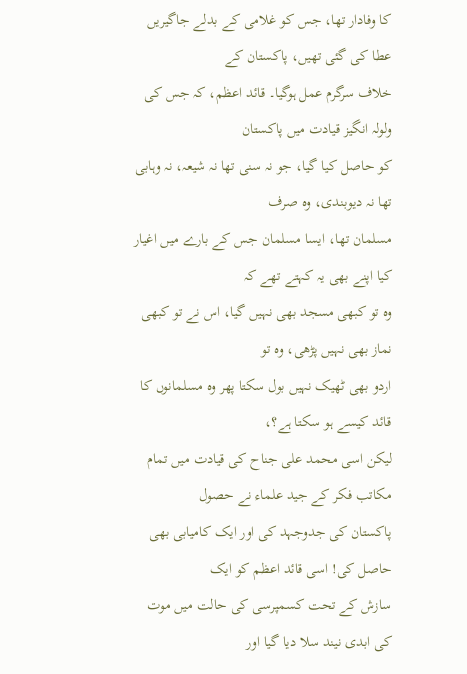کا وفادار تھا، جس کو غلامی کے بدلے جاگیریں عطا کی گئی تھیں، پاکستان کے
خلاف سرگرم عمل ہوگیا۔ قائد اعظم، کہ جس کی ولولہ انگیز قیادت میں پاکستان
کو حاصل کیا گیا، جو نہ سنی تھا نہ شیعہ، نہ وہابی تھا نہ دیوبندی، وہ صرف
مسلمان تھا، ایسا مسلمان جس کے بارے میں اغیار کیا اپنے بھی یہ کہتے تھے کہ
وہ تو کبھی مسجد بھی نہیں گیا، اس نے تو کبھی نماز بھی نہیں پڑھی، وہ تو
اردو بھی ٹھیک نہیں بول سکتا پھر وہ مسلمانوں کا قائد کیسے ہو سکتا ہے؟،
لیکن اسی محمد علی جناح کی قیادت میں تمام مکاتب فکر کے جید علماء نے حصول
پاکستان کی جدوجہد کی اور ایک کامیابی بھی حاصل کی! اسی قائد اعظم کو ایک
سازش کے تحت کسمپرسی کی حالت میں موت کی ابدی نیند سلا دیا گیا اور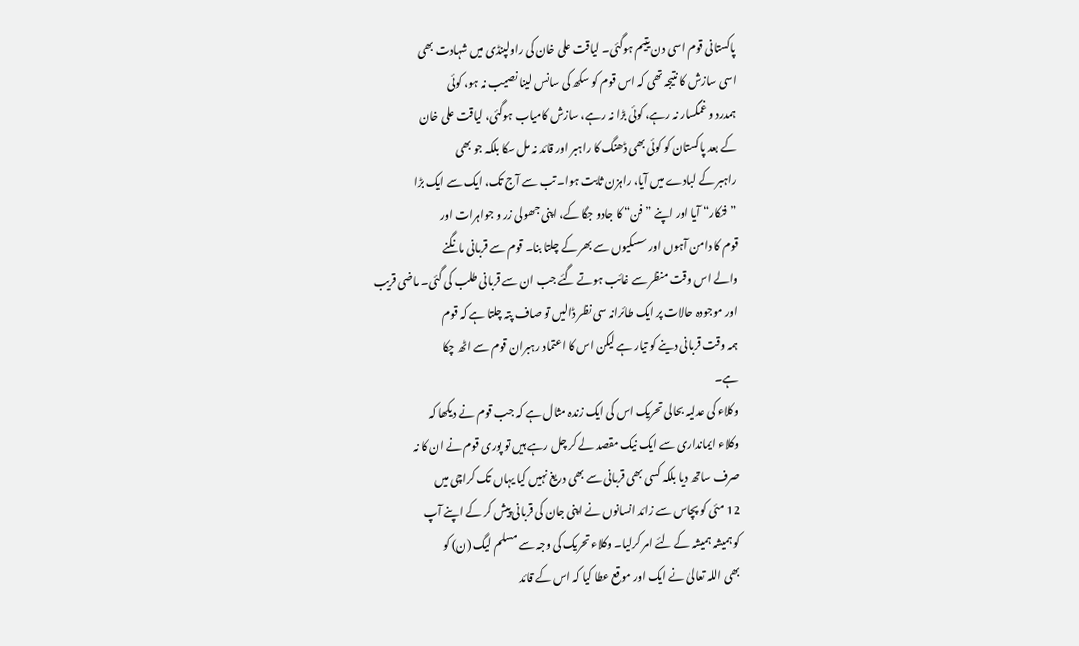پاکستانی قوم اسی دن یتیم ہوگئی۔ لیاقت علی خان کی راولپنڈی میں شہادت بھی
اسی سازش کا نتیجہ تھی کہ اس قوم کو سکھ کی سانس لینا نصیب نہ ہو، کوئی
ہمدرد و غمگسار نہ رہے، کوئی بڑا نہ رہے، سازش کامیاب ہوگئی، لیاقت علی خان
کے بعد پاکستان کو کوئی بھی ڈھنگ کا راہبر اور قائد نہ مل سکا بلکہ جو بھی
راہبر کے لبادے میں آیا، راہزن ثابت ہوا۔ تب سے آج تک، ایک سے ایک بڑا
”فنکار“ آیا اور اپنے ”فن“ کا جادو جگا کے، اپنی جھولی زر و جواہرات اور
قوم کا دامن آہوں اور سسکیوں سے بھر کے چلتا بنا۔ قوم سے قربانی مانگنے
والے اس وقت منظر سے غائب ہوتے گئے جب ان سے قربانی طلب کی گئی۔ ماضی قریب
اور موجودہ حالات پر ایک طائرانہ سی نظر ڈالیں تو صاف پتہ چلتا ہے کہ قوم
ہمہ وقت قربانی دینے کو تیار ہے لیکن اس کا اعتماد رہبران قوم سے اٹھ چکا
ہے۔
وکلاء کی عدلیہ بحالی تحریک اس کی ایک زندہ مثال ہے کہ جب قوم نے دیکھا کہ
وکلاء ایمانداری سے ایک نیک مقصد لے کر چل رہے ہیں تو پوری قوم نے ان کا نہ
صرف ساتھ دیا بلکہ کسی بھی قربانی سے بھی دریغ نہیں کیا یہاں تک کراچی میں
12 مئی کو پچاس سے زائد انسانوں نے اپنی جان کی قربانی پیش کر کے اپنے آپ
کو ہمیشہ ہمیشہ کے لئے امر کرلیا۔ وکلاء تحریک کی وجہ سے مسلم لیگ (ن) کو
بھی اللہ تعالیٰ نے ایک اور موقع عطا کیا کہ اس کے قائد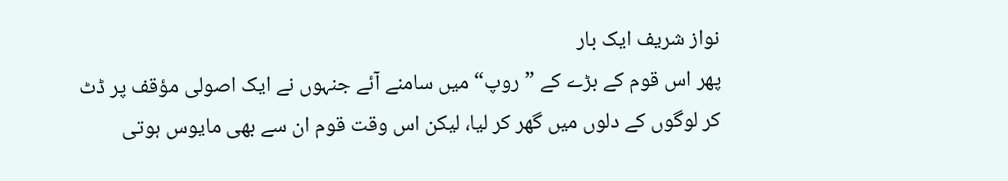نواز شریف ایک بار
پھر اس قوم کے بڑے کے ”روپ“ میں سامنے آئے جنہوں نے ایک اصولی مؤقف پر ڈٹ
کر لوگوں کے دلوں میں گھر کر لیا، لیکن اس وقت قوم ان سے بھی مایوس ہوتی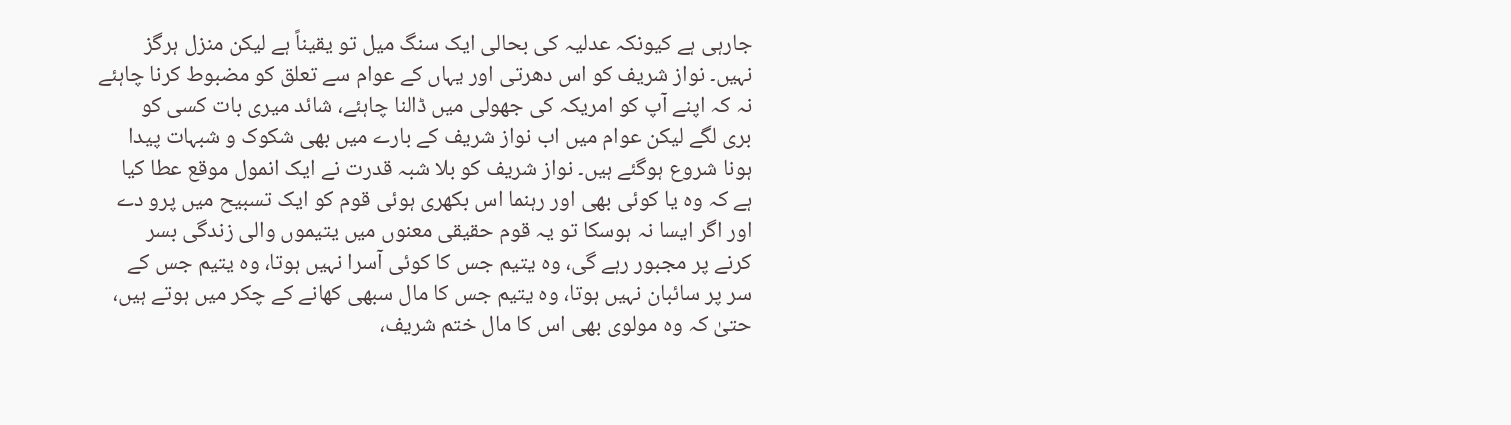جارہی ہے کیونکہ عدلیہ کی بحالی ایک سنگ میل تو یقیناً ہے لیکن منزل ہرگز
نہیں۔ نواز شریف کو اس دھرتی اور یہاں کے عوام سے تعلق کو مضبوط کرنا چاہئے
نہ کہ اپنے آپ کو امریکہ کی جھولی میں ڈالنا چاہئے، شائد میری بات کسی کو
بری لگے لیکن عوام میں اب نواز شریف کے بارے میں بھی شکوک و شبہات پیدا
ہونا شروع ہوگئے ہیں۔ نواز شریف کو بلا شبہ قدرت نے ایک انمول موقع عطا کیا
ہے کہ وہ یا کوئی بھی اور رہنما اس بکھری ہوئی قوم کو ایک تسبیح میں پرو دے
اور اگر ایسا نہ ہوسکا تو یہ قوم حقیقی معنوں میں یتیموں والی زندگی بسر
کرنے پر مجبور رہے گی، وہ یتیم جس کا کوئی آسرا نہیں ہوتا، وہ یتیم جس کے
سر پر سائبان نہیں ہوتا، وہ یتیم جس کا مال سبھی کھانے کے چکر میں ہوتے ہیں،
حتیٰ کہ وہ مولوی بھی اس کا مال ختم شریف،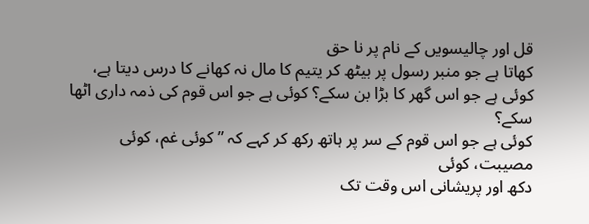قل اور چالیسویں کے نام پر نا حق
کھاتا ہے جو منبر رسول پر بیٹھ کر یتیم کا مال نہ کھانے کا درس دیتا ہے،
کوئی ہے جو اس گھر کا بڑا بن سکے؟ کوئی ہے جو اس قوم کی ذمہ داری اٹھا سکے؟
کوئی ہے جو اس قوم کے سر پر ہاتھ رکھ کر کہے کہ ”کوئی غم، کوئی مصیبت، کوئی
دکھ اور پریشانی اس وقت تک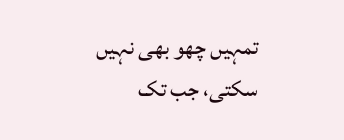تمہیں چھو بھی نہیں سکتی، جب تک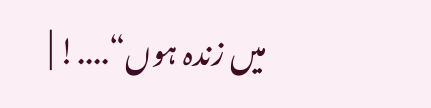میں زندہ ہوں“....! |